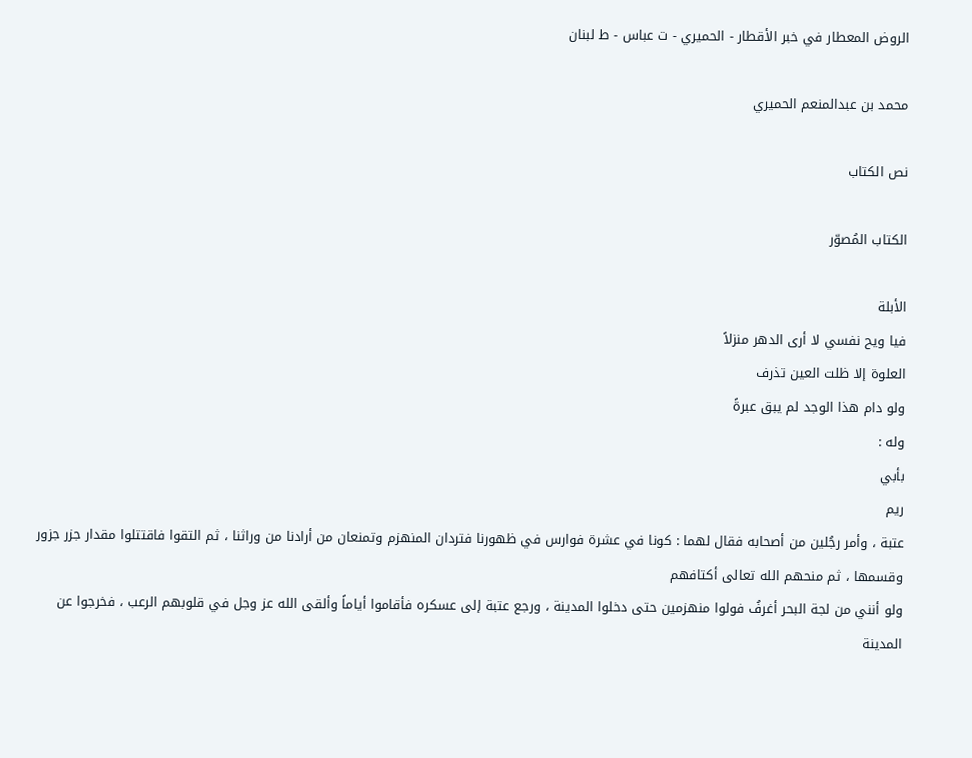الروض المعطار في خبر الأقطار - الحميري - ت عباس - ط لبنان

محمد بن عبدالمنعم الحميري

نص الكتاب

الكتاب المُصوّر

الأبلة
فيا ويح نفسي لا أرى الدهر منزلاً
العلوة إلا ظلت العين تذرف
ولو دام هذا الوجد لم يبق عبرةً
وله :
بأبي
ريم
عتبة ، وأمر رجُلين من أصحابه فقال لهما : كونا في عشرة فوارس في ظهورنا فتردان المنهزم وتمنعان من أرادنا من وراثنا ، ثم التقوا فاقتتلوا مقدار جزر جزور وقسمها ، ثم منحهم الله تعالى أكتافهم
ولو أنني من لجة البحر أغرفُ فولوا منهزمين حتى دخلوا المدينة ، ورجع عتبة إلى عسكره فأقاموا أياماً وألقى الله عز وجل في قلوبهم الرعب ، فخرجوا عن المدينة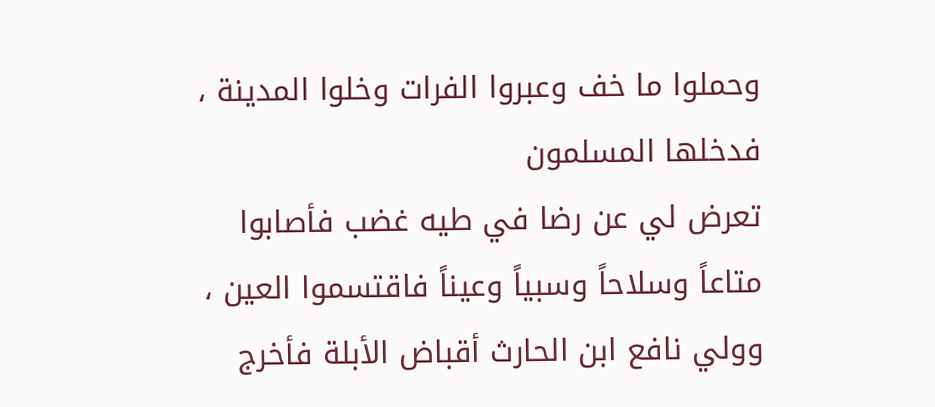وحملوا ما خف وعبروا الفرات وخلوا المدينة ، فدخلها المسلمون
تعرض لي عن رضا في طيه غضب فأصابوا متاعاً وسلاحاً وسبياً وعيناً فاقتسموا العين ، وولي نافع ابن الحارث أقباض الأبلة فأخرج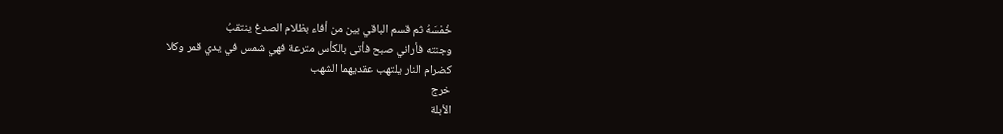خُمْسَهُ ثم قسم الباقي بين من أفاء بظلام الصدغ ينتقبُ
وجنته فأراني صبح فأتى بالكأس مترعة فهي شمس في يدي قمر وكلا
كضرام النار يلتهب عقديهما الشهب
خرج
الأبلة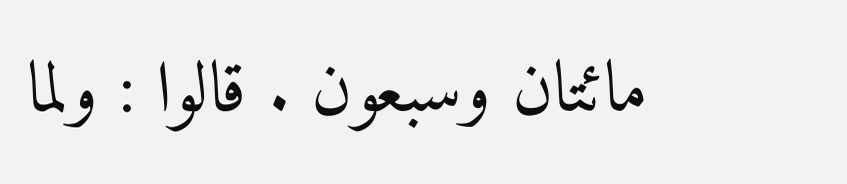مائتان وسبعون . قالوا : ولما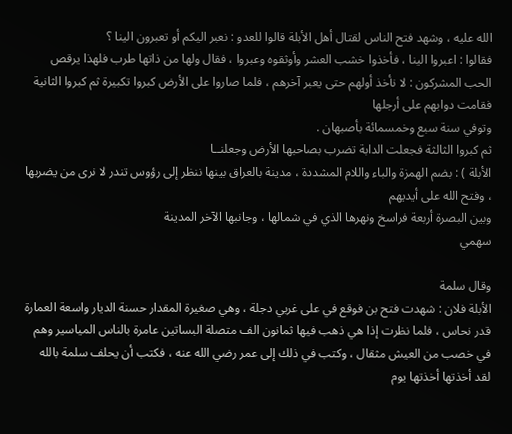الله عليه ، وشهد فتح الناس لقتال أهل الأبلة قالوا للعدو : نعبر اليكم أو تعبرون الينا ؟
فقالوا : اعبروا الينا ، فأخذوا خشب العشر وأوثقوه وعبروا ، فقال ولها من ذاتها طرب فلهذا يرقص الحب المشركون : لا نأخذ أولهم حتى يعبر آخرهم ، فلما صاروا على الأرض كبروا تكبيرة ثم كبروا الثانية فقامت دوابهم على أرجلها
وتوفي سنة سبع وخمسمائة بأصبهان .
ثم كبروا الثالثة فجعلت الدابة تضرب بصاحبها الأرض وجعلنــا
الأبلة ) : بضم الهمزة والباء واللام المشددة ، مدينة بالعراق بينها ننظر إلى رؤوس تندر لا نرى من يضربها ، وفتح الله على أيديهم
وبين البصرة أربعة فراسخ ونهرها الذي في شمالها ، وجانبها الآخر المدينة
سهمي

وقال سلمة
الأبلة فلان : شهدت فتح بن فوقع في على غربي دجلة ، وهي صغيرة المقدار حسنة الديار واسعة العمارة قدر نحاس ، فلما نظرت إذا هي ذهب فيها ثمانون الف متصلة البساتين عامرة بالناس المياسير وهم في خصب من العيش مثقال ، وكتب في ذلك إلى عمر رضي الله عنه ، فكتب أن يحلف سلمة بالله لقد أخذتها أخذتها يوم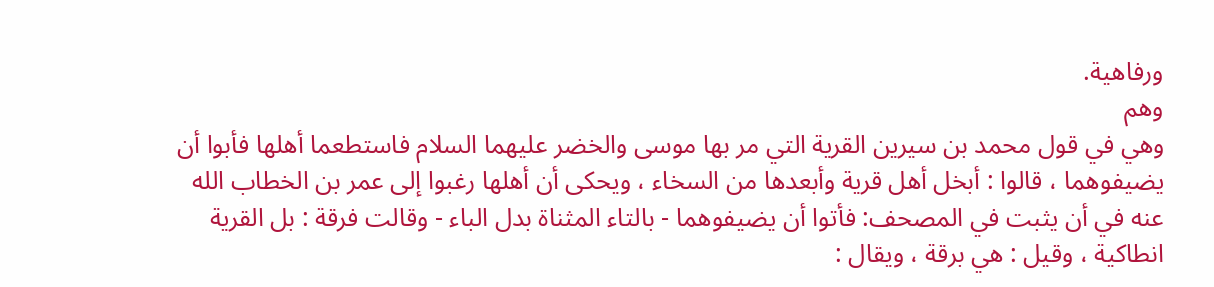ورفاهية.
وهم
وهي في قول محمد بن سيرين القرية التي مر بها موسى والخضر عليهما السلام فاستطعما أهلها فأبوا أن يضيفوهما ، قالوا : أبخل أهل قرية وأبعدها من السخاء ، ويحكى أن أهلها رغبوا إلى عمر بن الخطاب الله عنه في أن يثبت في المصحف: فأتوا أن يضيفوهما - بالتاء المثناة بدل الباء - وقالت فرقة : بل القرية انطاكية ، وقيل : هي برقة ، ويقال :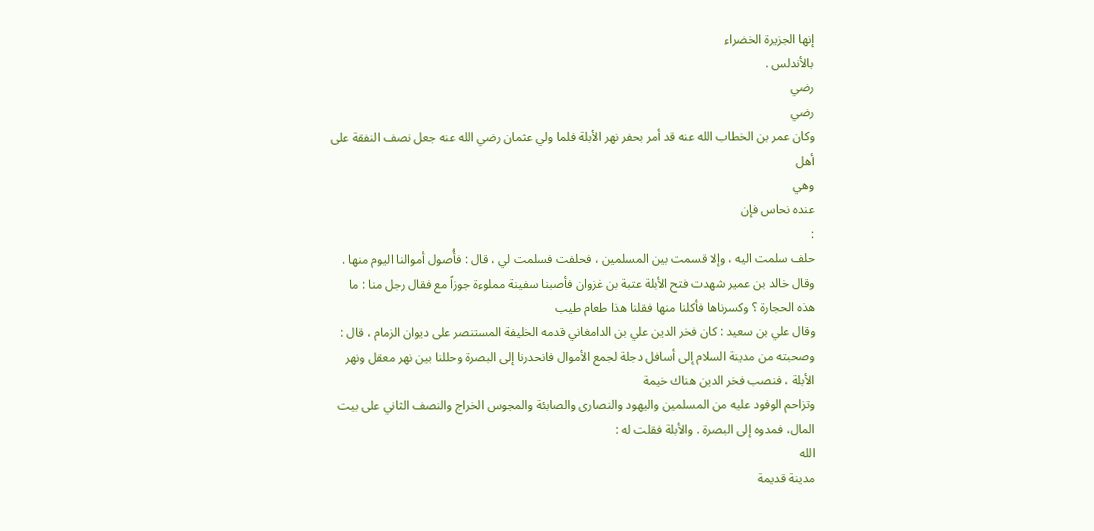إنها الجزيرة الخضراء
بالأندلس .
رضي
رضي
وكان عمر بن الخطاب الله عنه قد أمر بحفر نهر الأبلة فلما ولي عثمان رضي الله عنه جعل نصف النفقة على أهل
وهي
عنده نحاس فإن
:
حلف سلمت اليه ، وإلا قسمت بين المسلمين ، فحلفت فسلمت لي ، قال : فأُصول أموالنا اليوم منها . وقال خالد بن عمير شهدت فتح الأبلة عتبة بن غزوان فأصبنا سفينة مملوءة جوزاً مع فقال رجل منا : ما هذه الحجارة ؟ وكسرناها فأكلنا منها فقلنا هذا طعام طيب
وقال علي بن سعيد : كان فخر الدين علي بن الدامغاني قدمه الخليفة المستنصر على ديوان الزمام ، قال : وصحبته من مدينة السلام إلى أسافل دجلة لجمع الأموال فانحدرنا إلى البصرة وحللنا بين نهر معقل ونهر الأبلة ، فنصب فخر الدين هناك خيمة
وتزاحم الوفود عليه من المسلمين واليهود والنصارى والصابئة والمجوس الخراج والنصف الثاني على بيت المال، فمدوه إلى البصرة . والأبلة فقلت له :
الله
مدينة قديمة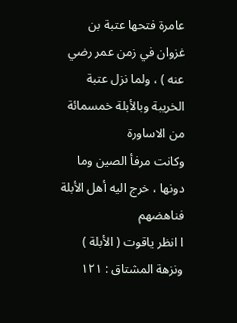عامرة فتحها عتبة بن غزوان في زمن عمر رضي عنه ) ، ولما نزل عتبة الخريبة وبالأبلة خمسمائة من الاساورة
وكانت مرفأ الصين وما دونها ، خرج اليه أهل الأبلة فناهضهم
ا انظر ياقوت ( الأبلة ) ونزهة المشتاق : ۱۲۱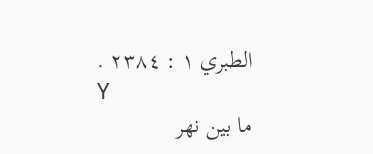الطبري ١ : ٢٣٨٤ .
Y
ما بين نهر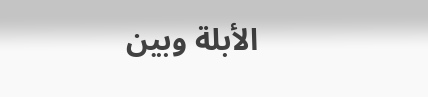الأبلة وبين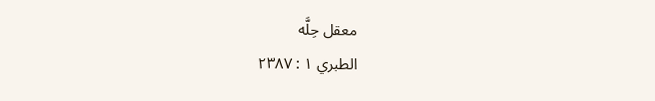معقل حِلَّه
الطبري ۱ : ۲۳۸۷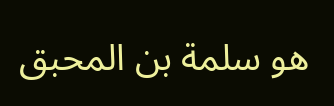هو سلمة بن المحبق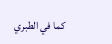كما في الطبري